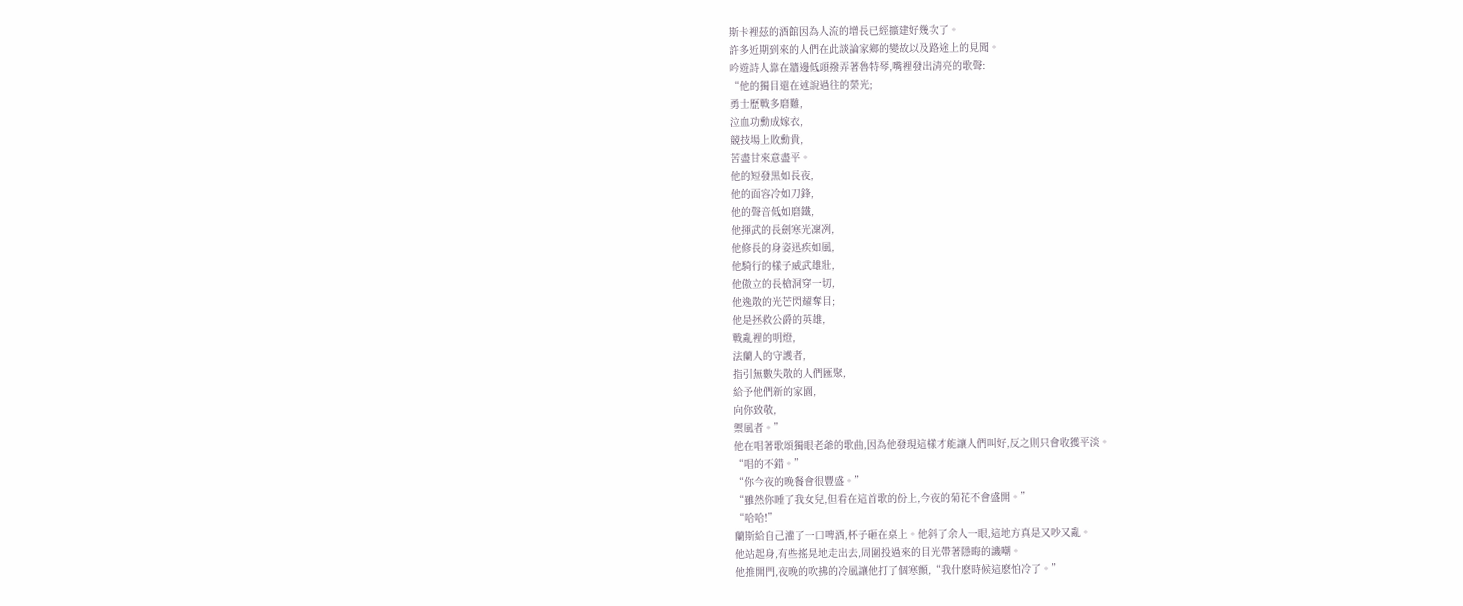斯卡裡茲的酒館因為人流的增長已經擴建好幾次了。
許多近期到來的人們在此談論家鄉的變故以及路途上的見聞。
吟遊詩人靠在牆邊低頭撥弄著魯特琴,嘴裡發出清亮的歌聲:
“他的獨目還在述說過往的榮光;
勇士歷戰多磨難,
泣血功勳成嫁衣,
競技場上敗勳貴,
苦盡甘來意盡平。
他的短發黒如長夜,
他的面容冷如刀鋒,
他的聲音低如磨鐵,
他揮武的長劍寒光凜冽,
他修長的身姿迅疾如風,
他騎行的樣子威武雄壯,
他傲立的長槍洞穿一切,
他逸散的光芒閃耀奪目;
他是拯救公爵的英雄,
戰亂裡的明燈,
法蘭人的守護者,
指引無數失散的人們匯聚,
給予他們新的家園,
向你致敬,
禦風者。”
他在唱著歌頌獨眼老爺的歌曲,因為他發現這樣才能讓人們叫好,反之則只會收獲平淡。
“唱的不錯。”
“你今夜的晚餐會很豐盛。”
“雖然你睡了我女兒,但看在這首歌的份上,今夜的菊花不會盛開。”
“哈哈!”
蘭斯給自己灌了一口啤酒,杯子砸在桌上。他斜了余人一眼,這地方真是又吵又亂。
他站起身,有些搖晃地走出去,周圍投過來的目光帶著隱晦的譏嘲。
他推開門,夜晚的吹拂的冷風讓他打了個寒顫,“我什麽時候這麽怕冷了。”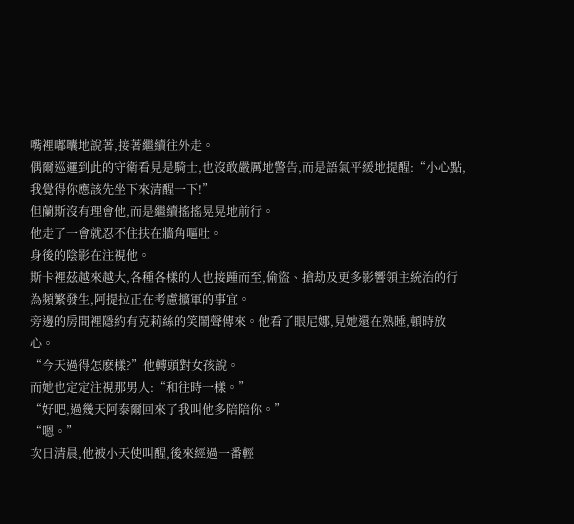嘴裡嘟囔地說著,接著繼續往外走。
偶爾巡邏到此的守衛看見是騎士,也沒敢嚴厲地警告,而是語氣平緩地提醒:“小心點,我覺得你應該先坐下來清醒一下!”
但蘭斯沒有理會他,而是繼續搖搖晃晃地前行。
他走了一會就忍不住扶在牆角嘔吐。
身後的陰影在注視他。
斯卡裡茲越來越大,各種各樣的人也接踵而至,偷盜、搶劫及更多影響領主統治的行為頻繁發生,阿提拉正在考慮擴軍的事宜。
旁邊的房間裡隱約有克莉絲的笑鬧聲傳來。他看了眼尼娜,見她還在熟睡,頓時放心。
“今天過得怎麽樣?”他轉頭對女孩說。
而她也定定注視那男人:“和往時一樣。”
“好吧,過幾天阿泰爾回來了我叫他多陪陪你。”
“嗯。”
次日清晨,他被小天使叫醒,後來經過一番輕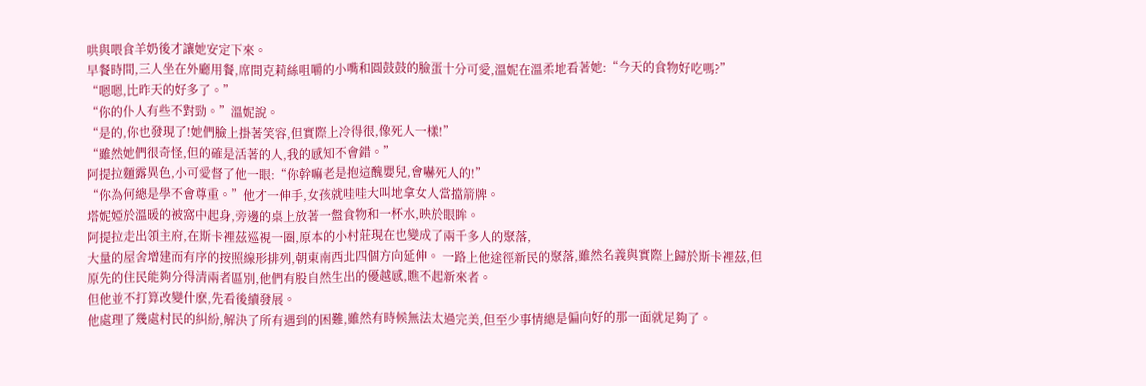哄與喂食羊奶後才讓她安定下來。
早餐時間,三人坐在外廳用餐,席間克莉絲咀嚼的小嘴和圓鼓鼓的臉蛋十分可愛,溫妮在溫柔地看著她:“今天的食物好吃嗎?”
“嗯嗯,比昨天的好多了。”
“你的仆人有些不對勁。”溫妮說。
“是的,你也發現了!她們臉上掛著笑容,但實際上冷得很,像死人一樣!”
“雖然她們很奇怪,但的確是活著的人,我的感知不會錯。”
阿提拉麵露異色,小可愛督了他一眼:“你幹嘛老是抱這醜嬰兒,會嚇死人的!”
“你為何總是學不會尊重。”他才一伸手,女孩就哇哇大叫地拿女人當擋箭牌。
塔妮婭於溫暖的被窩中起身,旁邊的桌上放著一盤食物和一杯水,映於眼眸。
阿提拉走出領主府,在斯卡裡茲巡視一圈,原本的小村莊現在也變成了兩千多人的聚落,
大量的屋舍增建而有序的按照線形排列,朝東南西北四個方向延伸。 一路上他途徑新民的聚落,雖然名義與實際上歸於斯卡裡茲,但原先的住民能夠分得清兩者區別,他們有股自然生出的優越感,瞧不起新來者。
但他並不打算改變什麽,先看後續發展。
他處理了幾處村民的糾紛,解決了所有遇到的困難,雖然有時候無法太過完美,但至少事情總是偏向好的那一面就足夠了。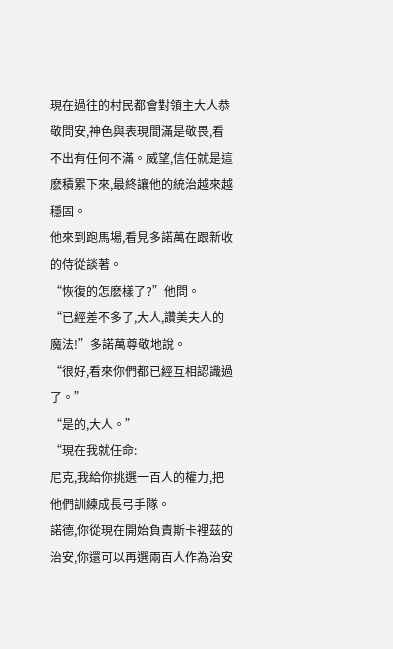現在過往的村民都會對領主大人恭敬問安,神色與表現間滿是敬畏,看不出有任何不滿。威望,信任就是這麽積累下來,最終讓他的統治越來越穩固。
他來到跑馬場,看見多諾萬在跟新收的侍從談著。
“恢復的怎麽樣了?”他問。
“已經差不多了,大人,讚美夫人的魔法!”多諾萬尊敬地說。
“很好,看來你們都已經互相認識過了。”
“是的,大人。”
“現在我就任命:
尼克,我給你挑選一百人的權力,把他們訓練成長弓手隊。
諾德,你從現在開始負責斯卡裡茲的治安,你還可以再選兩百人作為治安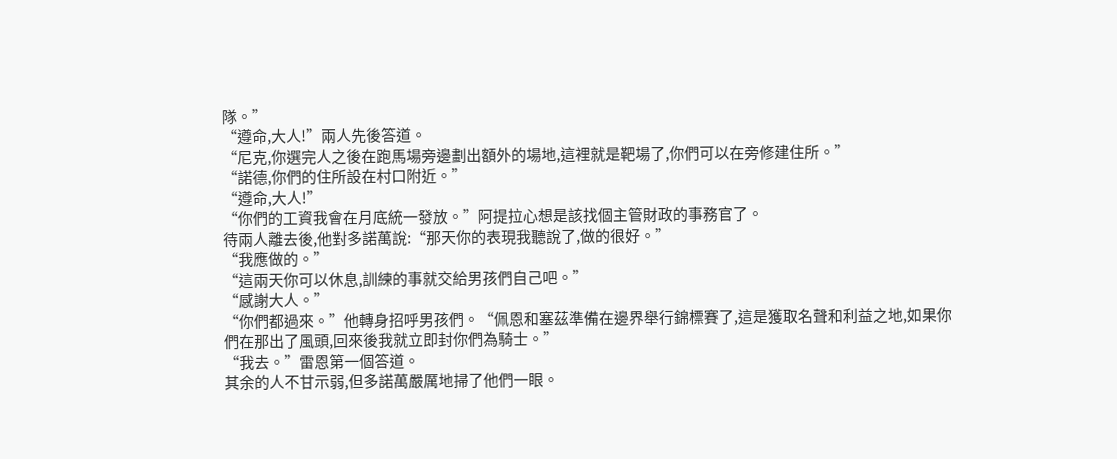隊。”
“遵命,大人!”兩人先後答道。
“尼克,你選完人之後在跑馬場旁邊劃出額外的場地,這裡就是靶場了,你們可以在旁修建住所。”
“諾德,你們的住所設在村口附近。”
“遵命,大人!”
“你們的工資我會在月底統一發放。”阿提拉心想是該找個主管財政的事務官了。
待兩人離去後,他對多諾萬說:“那天你的表現我聽說了,做的很好。”
“我應做的。”
“這兩天你可以休息,訓練的事就交給男孩們自己吧。”
“感謝大人。”
“你們都過來。”他轉身招呼男孩們。“佩恩和塞茲準備在邊界舉行錦標賽了,這是獲取名聲和利益之地,如果你們在那出了風頭,回來後我就立即封你們為騎士。”
“我去。”雷恩第一個答道。
其余的人不甘示弱,但多諾萬嚴厲地掃了他們一眼。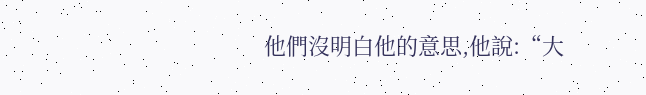他們沒明白他的意思,他說:“大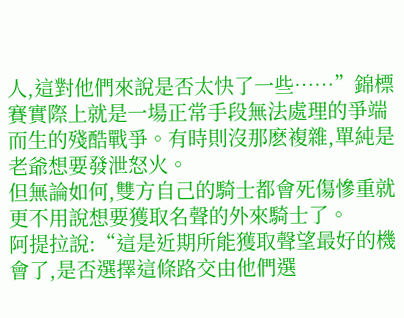人,這對他們來說是否太快了一些……”錦標賽實際上就是一場正常手段無法處理的爭端而生的殘酷戰爭。有時則沒那麽複雜,單純是老爺想要發泄怒火。
但無論如何,雙方自己的騎士都會死傷慘重就更不用說想要獲取名聲的外來騎士了。
阿提拉說:“這是近期所能獲取聲望最好的機會了,是否選擇這條路交由他們選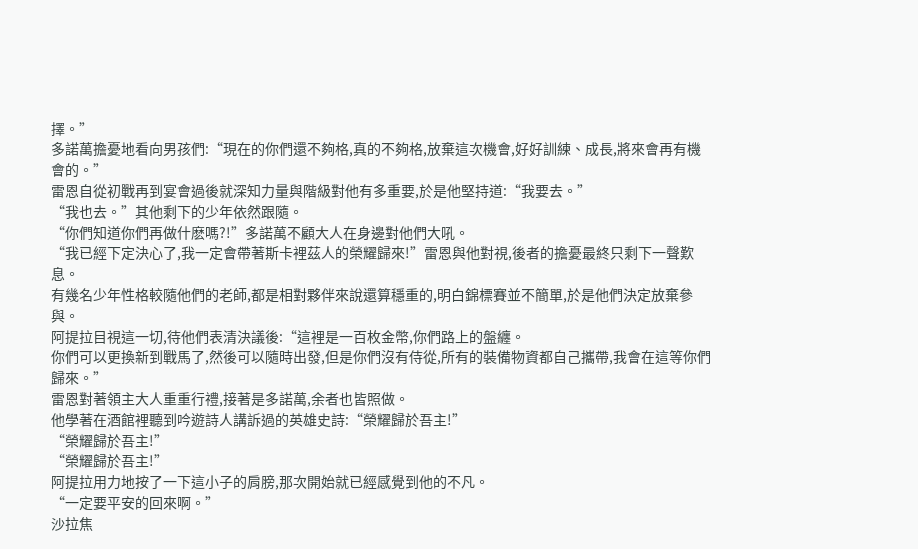擇。”
多諾萬擔憂地看向男孩們:“現在的你們還不夠格,真的不夠格,放棄這次機會,好好訓練、成長,將來會再有機會的。”
雷恩自從初戰再到宴會過後就深知力量與階級對他有多重要,於是他堅持道:“我要去。”
“我也去。”其他剩下的少年依然跟隨。
“你們知道你們再做什麽嗎?!”多諾萬不顧大人在身邊對他們大吼。
“我已經下定決心了,我一定會帶著斯卡裡茲人的榮耀歸來!”雷恩與他對視,後者的擔憂最終只剩下一聲歎息。
有幾名少年性格較隨他們的老師,都是相對夥伴來說還算穩重的,明白錦標賽並不簡單,於是他們決定放棄參與。
阿提拉目視這一切,待他們表清決議後:“這裡是一百枚金幣,你們路上的盤纏。
你們可以更換新到戰馬了,然後可以隨時出發,但是你們沒有侍從,所有的裝備物資都自己攜帶,我會在這等你們歸來。”
雷恩對著領主大人重重行禮,接著是多諾萬,余者也皆照做。
他學著在酒館裡聽到吟遊詩人講訴過的英雄史詩:“榮耀歸於吾主!”
“榮耀歸於吾主!”
“榮耀歸於吾主!”
阿提拉用力地按了一下這小子的肩膀,那次開始就已經感覺到他的不凡。
“一定要平安的回來啊。”
沙拉焦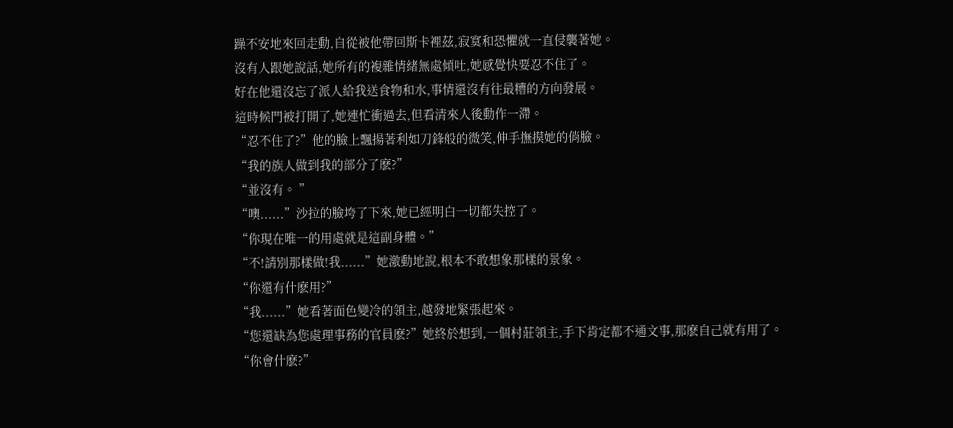躁不安地來回走動,自從被他帶回斯卡裡茲,寂寞和恐懼就一直侵襲著她。
沒有人跟她說話,她所有的複雜情緒無處傾吐,她感覺快要忍不住了。
好在他還沒忘了派人給我送食物和水,事情還沒有往最糟的方向發展。
這時候門被打開了,她連忙衝過去,但看清來人後動作一滯。
“忍不住了?”他的臉上飄揚著利如刀鋒般的微笑,伸手撫摸她的俏臉。
“我的族人做到我的部分了麽?”
“並沒有。 ”
“噢......”沙拉的臉垮了下來,她已經明白一切都失控了。
“你現在唯一的用處就是這副身體。”
“不!請別那樣做!我......”她激動地說,根本不敢想象那樣的景象。
“你還有什麽用?”
“我......”她看著面色變冷的領主,越發地緊張起來。
“您還缺為您處理事務的官員麽?”她終於想到,一個村莊領主,手下肯定都不通文事,那麽自己就有用了。
“你會什麽?”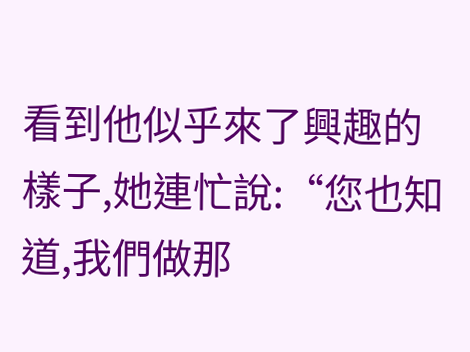看到他似乎來了興趣的樣子,她連忙說:“您也知道,我們做那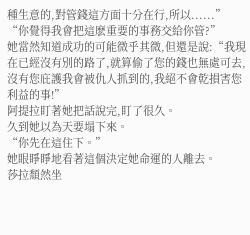種生意的,對管錢這方面十分在行,所以......”
“你覺得我會把這麽重要的事務交給你管?”
她當然知道成功的可能微乎其微,但還是說:“我現在已經沒有別的路了,就算偷了您的錢也無處可去,沒有您庇護我會被仇人抓到的,我絕不會乾損害您利益的事!”
阿提拉盯著她把話說完,盯了很久。
久到她以為天要塌下來。
“你先在這住下。”
她眼睜睜地看著這個決定她命運的人離去。
莎拉頹然坐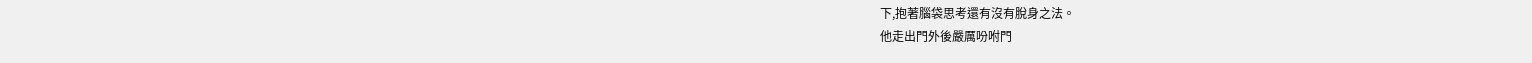下,抱著腦袋思考還有沒有脫身之法。
他走出門外後嚴厲吩咐門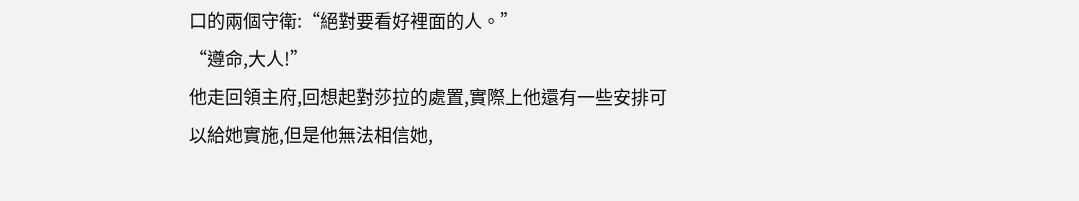口的兩個守衛:“絕對要看好裡面的人。”
“遵命,大人!”
他走回領主府,回想起對莎拉的處置,實際上他還有一些安排可以給她實施,但是他無法相信她,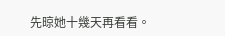先晾她十幾天再看看。